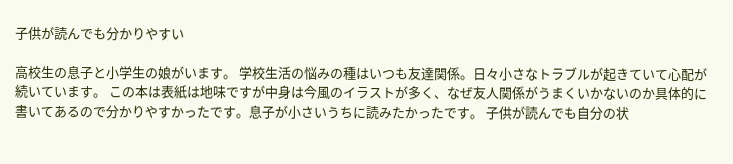子供が読んでも分かりやすい

高校生の息子と小学生の娘がいます。 学校生活の悩みの種はいつも友達関係。日々小さなトラブルが起きていて心配が続いています。 この本は表紙は地味ですが中身は今風のイラストが多く、なぜ友人関係がうまくいかないのか具体的に書いてあるので分かりやすかったです。息子が小さいうちに読みたかったです。 子供が読んでも自分の状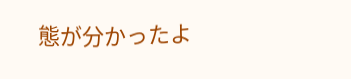態が分かったよ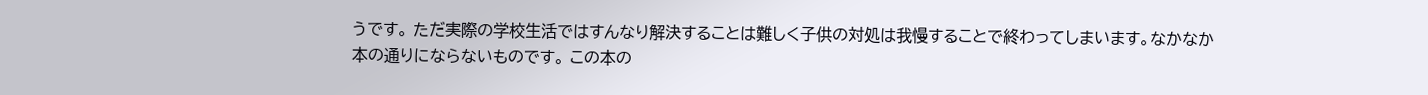うです。 ただ実際の学校生活ではすんなり解決することは難しく子供の対処は我慢することで終わってしまいます。なかなか本の通りにならないものです。 この本の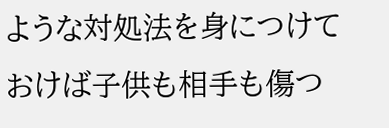ような対処法を身につけておけば子供も相手も傷つ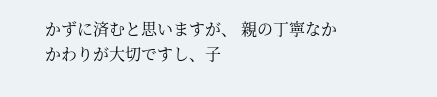かずに済むと思いますが、 親の丁寧なかかわりが大切ですし、子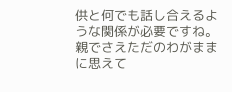供と何でも話し合えるような関係が必要ですね。 親でさえただのわがままに思えて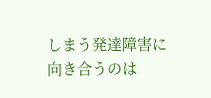しまう発達障害に向き合うのは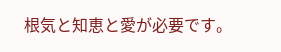根気と知恵と愛が必要です。